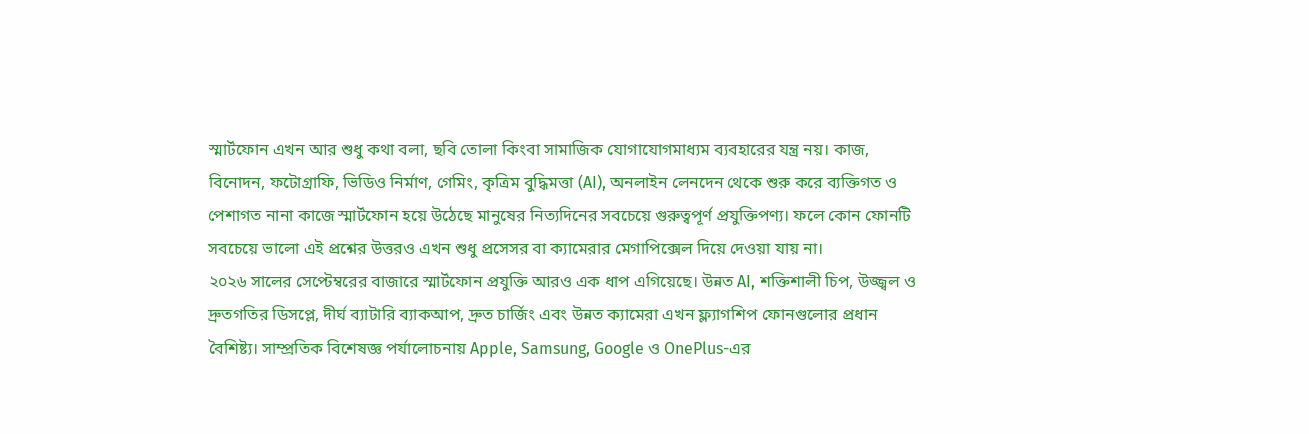স্মার্টফোন এখন আর শুধু কথা বলা, ছবি তোলা কিংবা সামাজিক যোগাযোগমাধ্যম ব্যবহারের যন্ত্র নয়। কাজ, বিনোদন, ফটোগ্রাফি, ভিডিও নির্মাণ, গেমিং, কৃত্রিম বুদ্ধিমত্তা (AI), অনলাইন লেনদেন থেকে শুরু করে ব্যক্তিগত ও পেশাগত নানা কাজে স্মার্টফোন হয়ে উঠেছে মানুষের নিত্যদিনের সবচেয়ে গুরুত্বপূর্ণ প্রযুক্তিপণ্য। ফলে কোন ফোনটি সবচেয়ে ভালো এই প্রশ্নের উত্তরও এখন শুধু প্রসেসর বা ক্যামেরার মেগাপিক্সেল দিয়ে দেওয়া যায় না।
২০২৬ সালের সেপ্টেম্বরের বাজারে স্মার্টফোন প্রযুক্তি আরও এক ধাপ এগিয়েছে। উন্নত AI, শক্তিশালী চিপ, উজ্জ্বল ও দ্রুতগতির ডিসপ্লে, দীর্ঘ ব্যাটারি ব্যাকআপ, দ্রুত চার্জিং এবং উন্নত ক্যামেরা এখন ফ্ল্যাগশিপ ফোনগুলোর প্রধান বৈশিষ্ট্য। সাম্প্রতিক বিশেষজ্ঞ পর্যালোচনায় Apple, Samsung, Google ও OnePlus-এর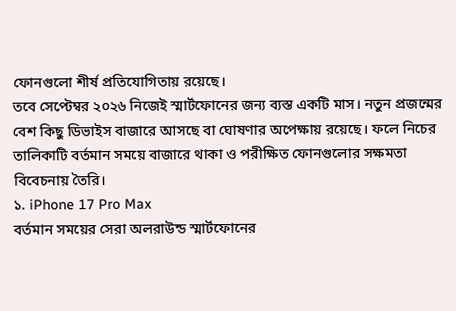ফোনগুলো শীর্ষ প্রতিযোগিতায় রয়েছে।
তবে সেপ্টেম্বর ২০২৬ নিজেই স্মার্টফোনের জন্য ব্যস্ত একটি মাস। নতুন প্রজন্মের বেশ কিছু ডিভাইস বাজারে আসছে বা ঘোষণার অপেক্ষায় রয়েছে। ফলে নিচের তালিকাটি বর্তমান সময়ে বাজারে থাকা ও পরীক্ষিত ফোনগুলোর সক্ষমতা বিবেচনায় তৈরি।
১. iPhone 17 Pro Max
বর্তমান সময়ের সেরা অলরাউন্ড স্মার্টফোনের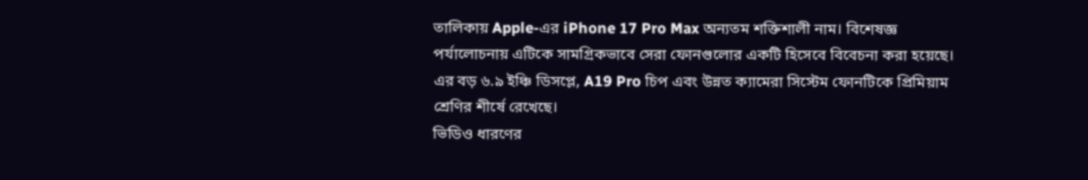তালিকায় Apple-এর iPhone 17 Pro Max অন্যতম শক্তিশালী নাম। বিশেষজ্ঞ পর্যালোচনায় এটিকে সামগ্রিকভাবে সেরা ফোনগুলোর একটি হিসেবে বিবেচনা করা হয়েছে। এর বড় ৬.৯ ইঞ্চি ডিসপ্লে, A19 Pro চিপ এবং উন্নত ক্যামেরা সিস্টেম ফোনটিকে প্রিমিয়াম শ্রেণির শীর্ষে রেখেছে।
ভিডিও ধারণের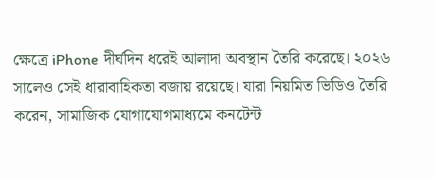ক্ষেত্রে iPhone দীর্ঘদিন ধরেই আলাদা অবস্থান তৈরি করেছে। ২০২৬ সালেও সেই ধারাবাহিকতা বজায় রয়েছে। যারা নিয়মিত ভিডিও তৈরি করেন, সামাজিক যোগাযোগমাধ্যমে কনটেন্ট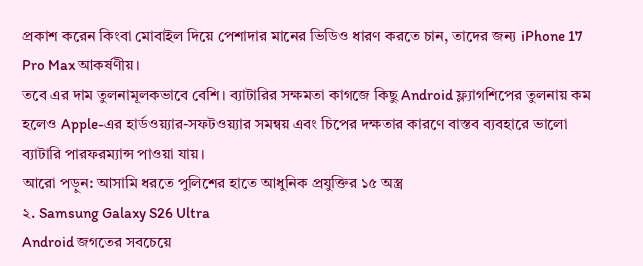প্রকাশ করেন কিংবা মোবাইল দিয়ে পেশাদার মানের ভিডিও ধারণ করতে চান, তাদের জন্য iPhone 17 Pro Max আকর্ষণীয়।
তবে এর দাম তুলনামূলকভাবে বেশি। ব্যাটারির সক্ষমতা কাগজে কিছু Android ফ্ল্যাগশিপের তুলনায় কম হলেও Apple-এর হার্ডওয়্যার-সফটওয়্যার সমন্বয় এবং চিপের দক্ষতার কারণে বাস্তব ব্যবহারে ভালো ব্যাটারি পারফরম্যান্স পাওয়া যায়।
আরো পড়ুন: আসামি ধরতে পুলিশের হাতে আধুনিক প্রযুক্তির ১৫ অস্ত্র
২. Samsung Galaxy S26 Ultra
Android জগতের সবচেয়ে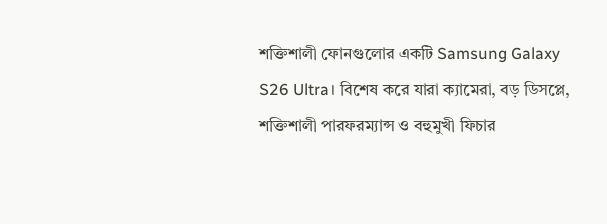শক্তিশালী ফোনগুলোর একটি Samsung Galaxy S26 Ultra। বিশেষ করে যারা ক্যামেরা, বড় ডিসপ্লে, শক্তিশালী পারফরম্যান্স ও বহুমুখী ফিচার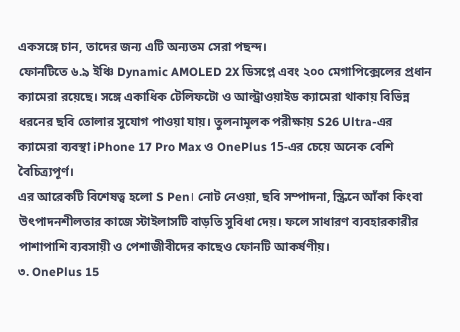একসঙ্গে চান, তাদের জন্য এটি অন্যতম সেরা পছন্দ।
ফোনটিতে ৬.৯ ইঞ্চি Dynamic AMOLED 2X ডিসপ্লে এবং ২০০ মেগাপিক্সেলের প্রধান ক্যামেরা রয়েছে। সঙ্গে একাধিক টেলিফটো ও আল্ট্রাওয়াইড ক্যামেরা থাকায় বিভিন্ন ধরনের ছবি তোলার সুযোগ পাওয়া যায়। তুলনামূলক পরীক্ষায় S26 Ultra-এর ক্যামেরা ব্যবস্থা iPhone 17 Pro Max ও OnePlus 15-এর চেয়ে অনেক বেশি বৈচিত্র্যপূর্ণ।
এর আরেকটি বিশেষত্ব হলো S Pen। নোট নেওয়া, ছবি সম্পাদনা, স্ক্রিনে আঁকা কিংবা উৎপাদনশীলতার কাজে স্টাইলাসটি বাড়তি সুবিধা দেয়। ফলে সাধারণ ব্যবহারকারীর পাশাপাশি ব্যবসায়ী ও পেশাজীবীদের কাছেও ফোনটি আকর্ষণীয়।
৩. OnePlus 15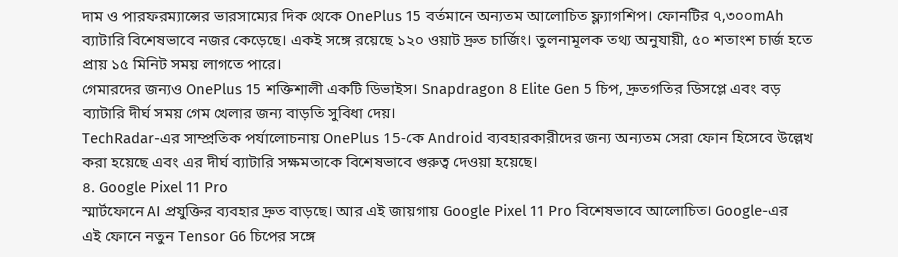দাম ও পারফরম্যান্সের ভারসাম্যের দিক থেকে OnePlus 15 বর্তমানে অন্যতম আলোচিত ফ্ল্যাগশিপ। ফোনটির ৭,৩০০mAh ব্যাটারি বিশেষভাবে নজর কেড়েছে। একই সঙ্গে রয়েছে ১২০ ওয়াট দ্রুত চার্জিং। তুলনামূলক তথ্য অনুযায়ী, ৫০ শতাংশ চার্জ হতে প্রায় ১৫ মিনিট সময় লাগতে পারে।
গেমারদের জন্যও OnePlus 15 শক্তিশালী একটি ডিভাইস। Snapdragon 8 Elite Gen 5 চিপ, দ্রুতগতির ডিসপ্লে এবং বড় ব্যাটারি দীর্ঘ সময় গেম খেলার জন্য বাড়তি সুবিধা দেয়।
TechRadar-এর সাম্প্রতিক পর্যালোচনায় OnePlus 15-কে Android ব্যবহারকারীদের জন্য অন্যতম সেরা ফোন হিসেবে উল্লেখ করা হয়েছে এবং এর দীর্ঘ ব্যাটারি সক্ষমতাকে বিশেষভাবে গুরুত্ব দেওয়া হয়েছে।
৪. Google Pixel 11 Pro
স্মার্টফোনে AI প্রযুক্তির ব্যবহার দ্রুত বাড়ছে। আর এই জায়গায় Google Pixel 11 Pro বিশেষভাবে আলোচিত। Google-এর এই ফোনে নতুন Tensor G6 চিপের সঙ্গে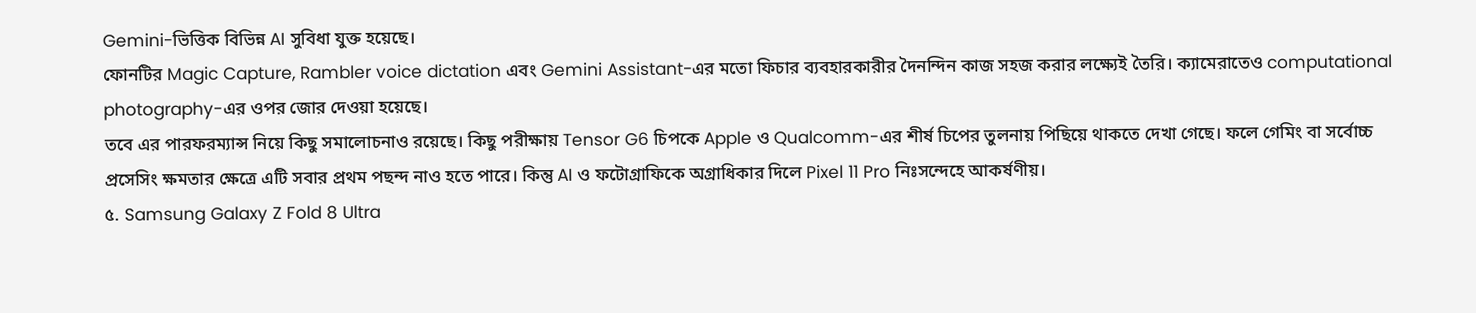Gemini-ভিত্তিক বিভিন্ন AI সুবিধা যুক্ত হয়েছে।
ফোনটির Magic Capture, Rambler voice dictation এবং Gemini Assistant-এর মতো ফিচার ব্যবহারকারীর দৈনন্দিন কাজ সহজ করার লক্ষ্যেই তৈরি। ক্যামেরাতেও computational photography-এর ওপর জোর দেওয়া হয়েছে।
তবে এর পারফরম্যান্স নিয়ে কিছু সমালোচনাও রয়েছে। কিছু পরীক্ষায় Tensor G6 চিপকে Apple ও Qualcomm-এর শীর্ষ চিপের তুলনায় পিছিয়ে থাকতে দেখা গেছে। ফলে গেমিং বা সর্বোচ্চ প্রসেসিং ক্ষমতার ক্ষেত্রে এটি সবার প্রথম পছন্দ নাও হতে পারে। কিন্তু AI ও ফটোগ্রাফিকে অগ্রাধিকার দিলে Pixel 11 Pro নিঃসন্দেহে আকর্ষণীয়।
৫. Samsung Galaxy Z Fold 8 Ultra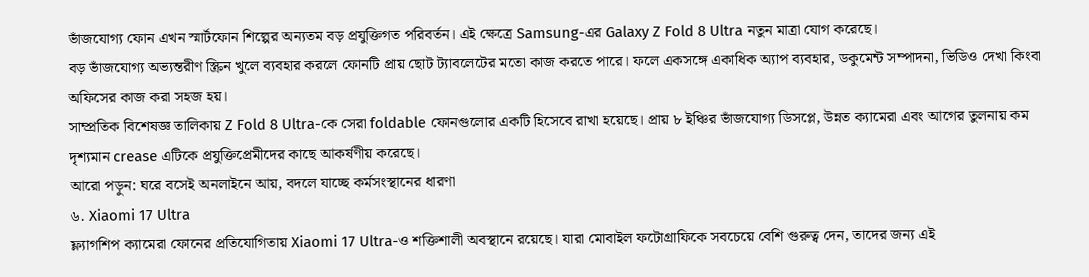ভাঁজযোগ্য ফোন এখন স্মার্টফোন শিল্পের অন্যতম বড় প্রযুক্তিগত পরিবর্তন। এই ক্ষেত্রে Samsung-এর Galaxy Z Fold 8 Ultra নতুন মাত্রা যোগ করেছে।
বড় ভাঁজযোগ্য অভ্যন্তরীণ স্ক্রিন খুলে ব্যবহার করলে ফোনটি প্রায় ছোট ট্যাবলেটের মতো কাজ করতে পারে। ফলে একসঙ্গে একাধিক অ্যাপ ব্যবহার, ডকুমেন্ট সম্পাদনা, ভিডিও দেখা কিংবা অফিসের কাজ করা সহজ হয়।
সাম্প্রতিক বিশেষজ্ঞ তালিকায় Z Fold 8 Ultra-কে সেরা foldable ফোনগুলোর একটি হিসেবে রাখা হয়েছে। প্রায় ৮ ইঞ্চির ভাঁজযোগ্য ডিসপ্লে, উন্নত ক্যামেরা এবং আগের তুলনায় কম দৃশ্যমান crease এটিকে প্রযুক্তিপ্রেমীদের কাছে আকর্ষণীয় করেছে।
আরো পড়ুন: ঘরে বসেই অনলাইনে আয়, বদলে যাচ্ছে কর্মসংস্থানের ধারণা
৬. Xiaomi 17 Ultra
ফ্ল্যাগশিপ ক্যামেরা ফোনের প্রতিযোগিতায় Xiaomi 17 Ultra-ও শক্তিশালী অবস্থানে রয়েছে। যারা মোবাইল ফটোগ্রাফিকে সবচেয়ে বেশি গুরুত্ব দেন, তাদের জন্য এই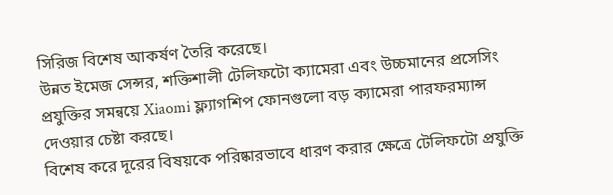সিরিজ বিশেষ আকর্ষণ তৈরি করেছে।
উন্নত ইমেজ সেন্সর, শক্তিশালী টেলিফটো ক্যামেরা এবং উচ্চমানের প্রসেসিং প্রযুক্তির সমন্বয়ে Xiaomi ফ্ল্যাগশিপ ফোনগুলো বড় ক্যামেরা পারফরম্যান্স দেওয়ার চেষ্টা করছে।
বিশেষ করে দূরের বিষয়কে পরিষ্কারভাবে ধারণ করার ক্ষেত্রে টেলিফটো প্রযুক্তি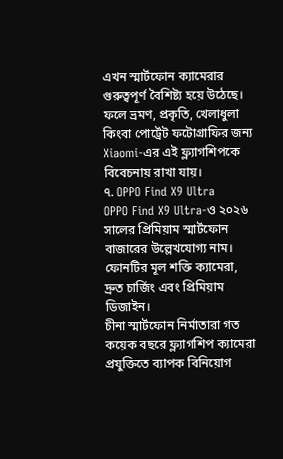এখন স্মার্টফোন ক্যামেরার গুরুত্বপূর্ণ বৈশিষ্ট্য হয়ে উঠেছে। ফলে ভ্রমণ, প্রকৃতি, খেলাধুলা কিংবা পোর্ট্রেট ফটোগ্রাফির জন্য Xiaomi-এর এই ফ্ল্যাগশিপকে বিবেচনায় রাখা যায়।
৭. OPPO Find X9 Ultra
OPPO Find X9 Ultra-ও ২০২৬ সালের প্রিমিয়াম স্মার্টফোন বাজারের উল্লেখযোগ্য নাম। ফোনটির মূল শক্তি ক্যামেরা, দ্রুত চার্জিং এবং প্রিমিয়াম ডিজাইন।
চীনা স্মার্টফোন নির্মাতারা গত কয়েক বছরে ফ্ল্যাগশিপ ক্যামেরা প্রযুক্তিতে ব্যাপক বিনিয়োগ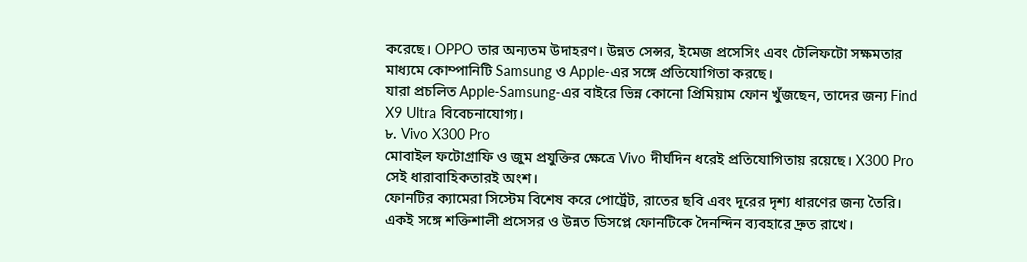করেছে। OPPO তার অন্যতম উদাহরণ। উন্নত সেন্সর, ইমেজ প্রসেসিং এবং টেলিফটো সক্ষমতার মাধ্যমে কোম্পানিটি Samsung ও Apple-এর সঙ্গে প্রতিযোগিতা করছে।
যারা প্রচলিত Apple-Samsung-এর বাইরে ভিন্ন কোনো প্রিমিয়াম ফোন খুঁজছেন, তাদের জন্য Find X9 Ultra বিবেচনাযোগ্য।
৮. Vivo X300 Pro
মোবাইল ফটোগ্রাফি ও জুম প্রযুক্তির ক্ষেত্রে Vivo দীর্ঘদিন ধরেই প্রতিযোগিতায় রয়েছে। X300 Pro সেই ধারাবাহিকতারই অংশ।
ফোনটির ক্যামেরা সিস্টেম বিশেষ করে পোর্ট্রেট, রাতের ছবি এবং দূরের দৃশ্য ধারণের জন্য তৈরি। একই সঙ্গে শক্তিশালী প্রসেসর ও উন্নত ডিসপ্লে ফোনটিকে দৈনন্দিন ব্যবহারে দ্রুত রাখে।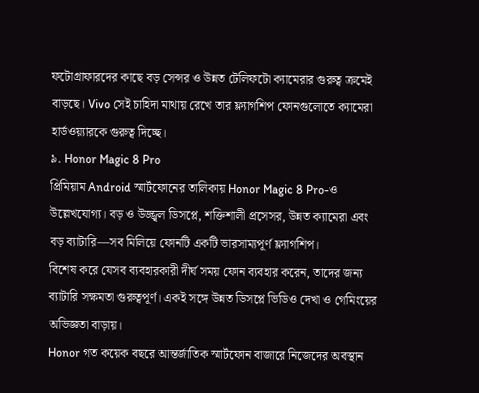ফটোগ্রাফারদের কাছে বড় সেন্সর ও উন্নত টেলিফটো ক্যামেরার গুরুত্ব ক্রমেই বাড়ছে। Vivo সেই চাহিদা মাথায় রেখে তার ফ্ল্যাগশিপ ফোনগুলোতে ক্যামেরা হার্ডওয়্যারকে গুরুত্ব দিচ্ছে।
৯. Honor Magic 8 Pro
প্রিমিয়াম Android স্মার্টফোনের তালিকায় Honor Magic 8 Pro-ও উল্লেখযোগ্য। বড় ও উজ্জ্বল ডিসপ্লে, শক্তিশালী প্রসেসর, উন্নত ক্যামেরা এবং বড় ব্যাটারি—সব মিলিয়ে ফোনটি একটি ভারসাম্যপূর্ণ ফ্ল্যাগশিপ।
বিশেষ করে যেসব ব্যবহারকারী দীর্ঘ সময় ফোন ব্যবহার করেন, তাদের জন্য ব্যাটারি সক্ষমতা গুরুত্বপূর্ণ। একই সঙ্গে উন্নত ডিসপ্লে ভিডিও দেখা ও গেমিংয়ের অভিজ্ঞতা বাড়ায়।
Honor গত কয়েক বছরে আন্তর্জাতিক স্মার্টফোন বাজারে নিজেদের অবস্থান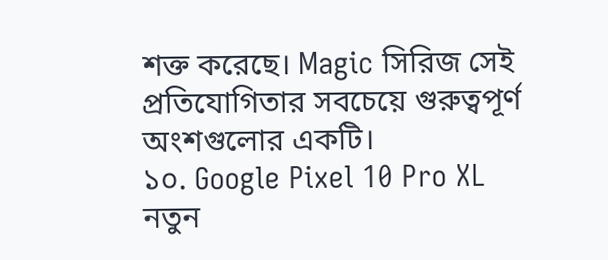শক্ত করেছে। Magic সিরিজ সেই প্রতিযোগিতার সবচেয়ে গুরুত্বপূর্ণ অংশগুলোর একটি।
১০. Google Pixel 10 Pro XL
নতুন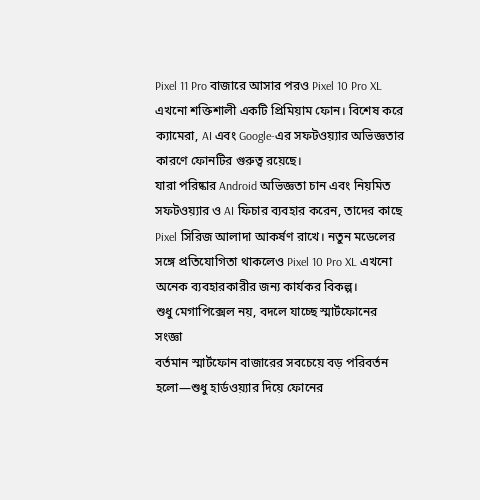Pixel 11 Pro বাজারে আসার পরও Pixel 10 Pro XL এখনো শক্তিশালী একটি প্রিমিয়াম ফোন। বিশেষ করে ক্যামেরা, AI এবং Google-এর সফটওয়্যার অভিজ্ঞতার কারণে ফোনটির গুরুত্ব রয়েছে।
যারা পরিষ্কার Android অভিজ্ঞতা চান এবং নিয়মিত সফটওয়্যার ও AI ফিচার ব্যবহার করেন, তাদের কাছে Pixel সিরিজ আলাদা আকর্ষণ রাখে। নতুন মডেলের সঙ্গে প্রতিযোগিতা থাকলেও Pixel 10 Pro XL এখনো অনেক ব্যবহারকারীর জন্য কার্যকর বিকল্প।
শুধু মেগাপিক্সেল নয়, বদলে যাচ্ছে স্মার্টফোনের সংজ্ঞা
বর্তমান স্মার্টফোন বাজারের সবচেয়ে বড় পরিবর্তন হলো—শুধু হার্ডওয়্যার দিয়ে ফোনের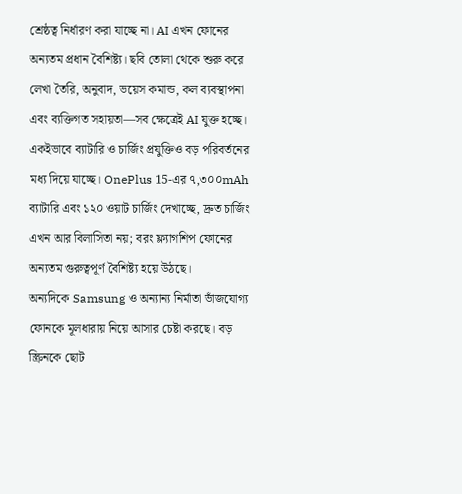শ্রেষ্ঠত্ব নির্ধারণ করা যাচ্ছে না। AI এখন ফোনের অন্যতম প্রধান বৈশিষ্ট্য। ছবি তোলা থেকে শুরু করে লেখা তৈরি, অনুবাদ, ভয়েস কমান্ড, কল ব্যবস্থাপনা এবং ব্যক্তিগত সহায়তা—সব ক্ষেত্রেই AI যুক্ত হচ্ছে।
একইভাবে ব্যাটারি ও চার্জিং প্রযুক্তিও বড় পরিবর্তনের মধ্য দিয়ে যাচ্ছে। OnePlus 15-এর ৭,৩০০mAh ব্যাটারি এবং ১২০ ওয়াট চার্জিং দেখাচ্ছে, দ্রুত চার্জিং এখন আর বিলাসিতা নয়; বরং ফ্ল্যাগশিপ ফোনের অন্যতম গুরুত্বপূর্ণ বৈশিষ্ট্য হয়ে উঠছে।
অন্যদিকে Samsung ও অন্যান্য নির্মাতা ভাঁজযোগ্য ফোনকে মূলধারায় নিয়ে আসার চেষ্টা করছে। বড় স্ক্রিনকে ছোট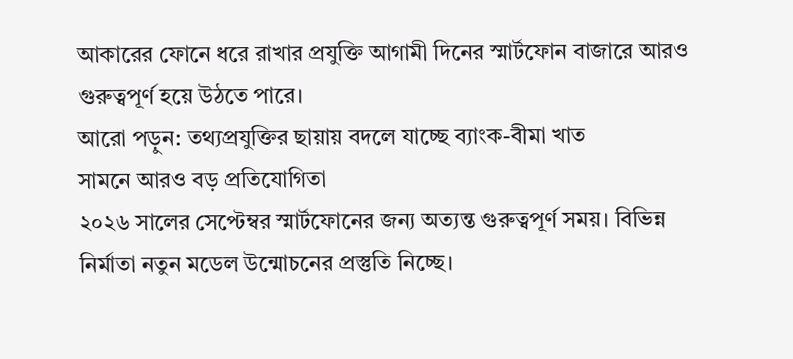আকারের ফোনে ধরে রাখার প্রযুক্তি আগামী দিনের স্মার্টফোন বাজারে আরও গুরুত্বপূর্ণ হয়ে উঠতে পারে।
আরো পড়ুন: তথ্যপ্রযুক্তির ছায়ায় বদলে যাচ্ছে ব্যাংক-বীমা খাত
সামনে আরও বড় প্রতিযোগিতা
২০২৬ সালের সেপ্টেম্বর স্মার্টফোনের জন্য অত্যন্ত গুরুত্বপূর্ণ সময়। বিভিন্ন নির্মাতা নতুন মডেল উন্মোচনের প্রস্তুতি নিচ্ছে।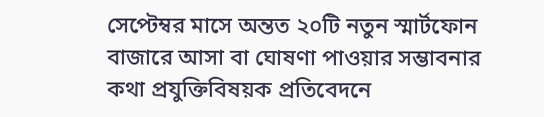সেপ্টেম্বর মাসে অন্তত ২০টি নতুন স্মার্টফোন বাজারে আসা বা ঘোষণা পাওয়ার সম্ভাবনার কথা প্রযুক্তিবিষয়ক প্রতিবেদনে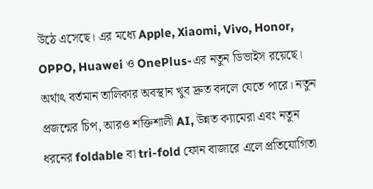উঠে এসেছে। এর মধ্যে Apple, Xiaomi, Vivo, Honor, OPPO, Huawei ও OnePlus-এর নতুন ডিভাইস রয়েছে।
অর্থাৎ বর্তমান তালিকার অবস্থান খুব দ্রুত বদলে যেতে পারে। নতুন প্রজন্মের চিপ, আরও শক্তিশালী AI, উন্নত ক্যামেরা এবং নতুন ধরনের foldable বা tri-fold ফোন বাজারে এলে প্রতিযোগিতা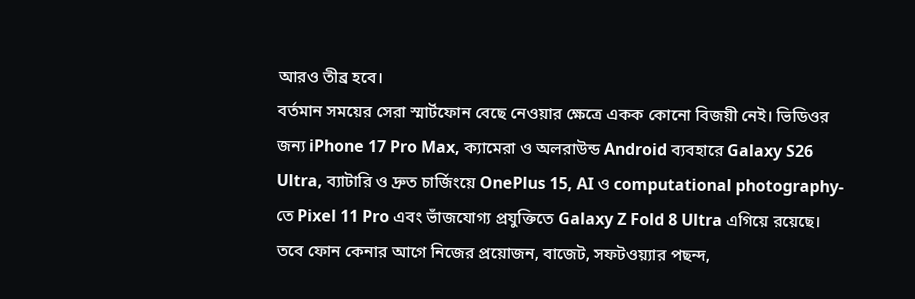আরও তীব্র হবে।
বর্তমান সময়ের সেরা স্মার্টফোন বেছে নেওয়ার ক্ষেত্রে একক কোনো বিজয়ী নেই। ভিডিওর জন্য iPhone 17 Pro Max, ক্যামেরা ও অলরাউন্ড Android ব্যবহারে Galaxy S26 Ultra, ব্যাটারি ও দ্রুত চার্জিংয়ে OnePlus 15, AI ও computational photography-তে Pixel 11 Pro এবং ভাঁজযোগ্য প্রযুক্তিতে Galaxy Z Fold 8 Ultra এগিয়ে রয়েছে।
তবে ফোন কেনার আগে নিজের প্রয়োজন, বাজেট, সফটওয়্যার পছন্দ,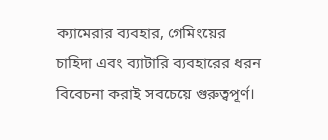ক্যামেরার ব্যবহার, গেমিংয়ের চাহিদা এবং ব্যাটারি ব্যবহারের ধরন বিবেচনা করাই সবচেয়ে গুরুত্বপূর্ণ।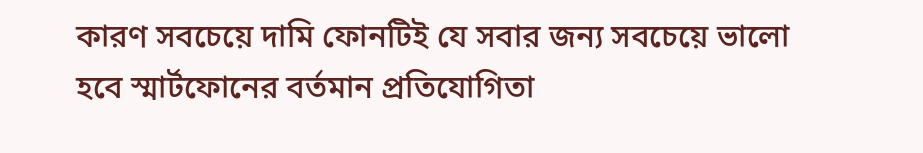কারণ সবচেয়ে দামি ফোনটিই যে সবার জন্য সবচেয়ে ভালো হবে স্মার্টফোনের বর্তমান প্রতিযোগিতা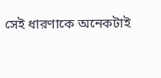সেই ধারণাকে অনেকটাই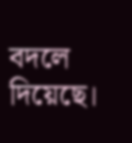বদলে দিয়েছে।